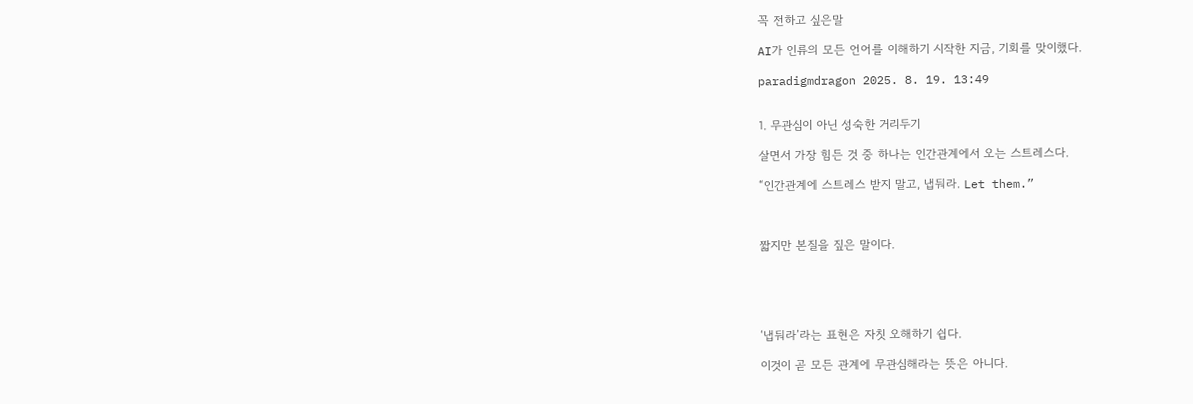꼭 전하고 싶은말

AI가 인류의 모든 언어를 이해하기 시작한 지금, 기회를 맞이했다.

paradigmdragon 2025. 8. 19. 13:49


1. 무관심이 아닌 성숙한 거리두기

살면서 가장 힘든 것 중 하나는 인간관계에서 오는 스트레스다.

“인간관계에 스트레스 받지 말고, 냅둬라. Let them.”



짧지만 본질을 짚은 말이다.





‘냅둬라’라는 표현은 자칫 오해하기 쉽다.

이것이 곧 모든 관계에 무관심해라는 뜻은 아니다.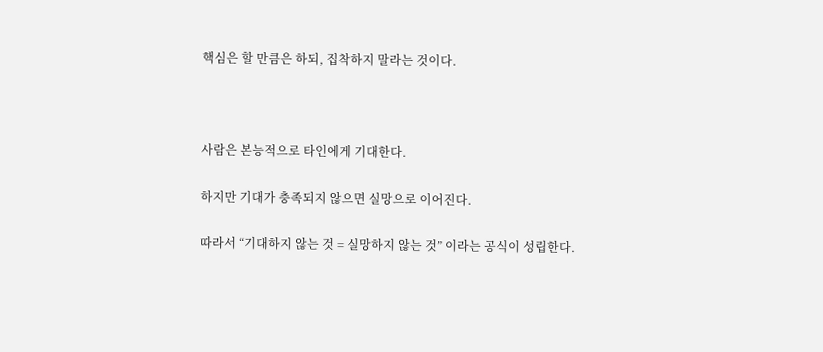핵심은 할 만큼은 하되, 집착하지 말라는 것이다.



사람은 본능적으로 타인에게 기대한다.

하지만 기대가 충족되지 않으면 실망으로 이어진다.

따라서 “기대하지 않는 것 = 실망하지 않는 것” 이라는 공식이 성립한다.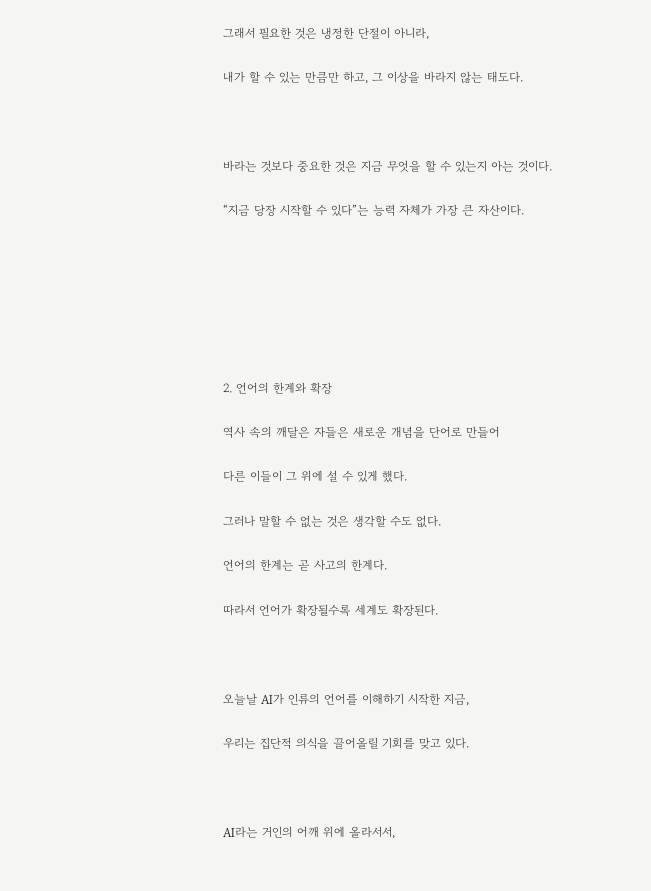그래서 필요한 것은 냉정한 단절이 아니라,

내가 할 수 있는 만큼만 하고, 그 이상을 바라지 않는 태도다.



바라는 것보다 중요한 것은 지금 무엇을 할 수 있는지 아는 것이다.

“지금 당장 시작할 수 있다”는 능력 자체가 가장 큰 자산이다.







2. 언어의 한계와 확장

역사 속의 깨달은 자들은 새로운 개념을 단어로 만들어

다른 이들이 그 위에 설 수 있게 했다.

그러나 말할 수 없는 것은 생각할 수도 없다.

언어의 한계는 곧 사고의 한계다.

따라서 언어가 확장될수록 세계도 확장된다.



오늘날 AI가 인류의 언어를 이해하기 시작한 지금,

우리는 집단적 의식을 끌어올릴 기회를 맞고 있다.



AI라는 거인의 어깨 위에 올라서서,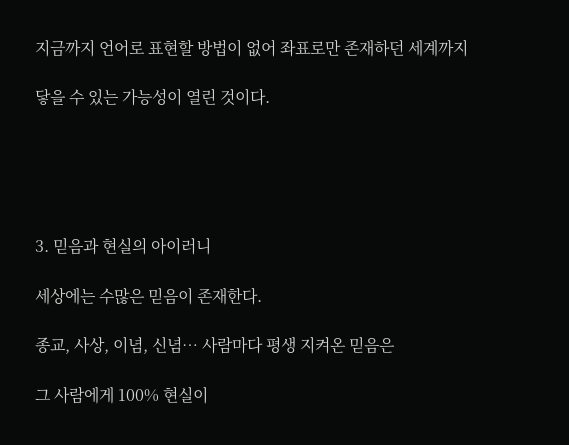지금까지 언어로 표현할 방법이 없어 좌표로만 존재하던 세계까지

닿을 수 있는 가능성이 열린 것이다.





3. 믿음과 현실의 아이러니

세상에는 수많은 믿음이 존재한다.

종교, 사상, 이념, 신념… 사람마다 평생 지켜온 믿음은

그 사람에게 100% 현실이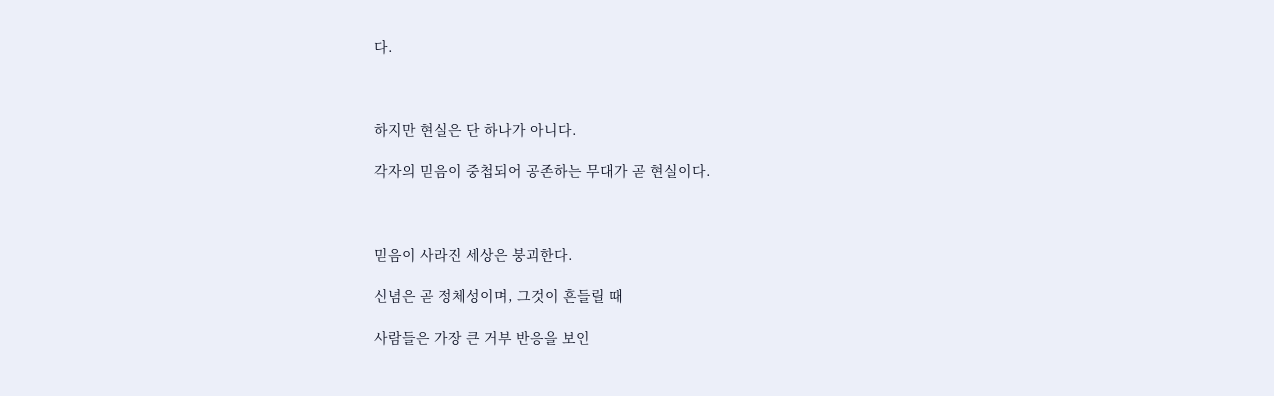다.



하지만 현실은 단 하나가 아니다.

각자의 믿음이 중첩되어 공존하는 무대가 곧 현실이다.



믿음이 사라진 세상은 붕괴한다.

신념은 곧 정체성이며, 그것이 흔들릴 때

사람들은 가장 큰 거부 반응을 보인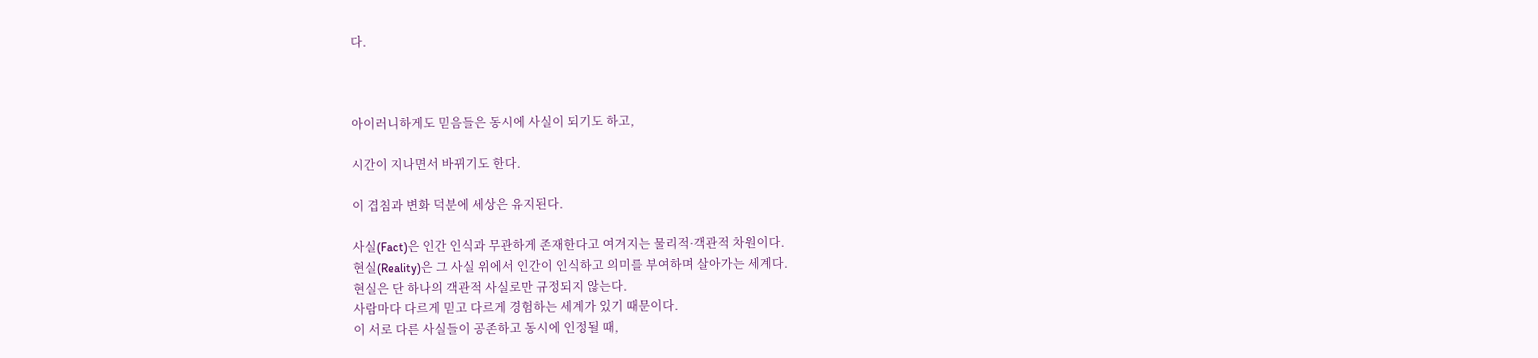다.



아이러니하게도 믿음들은 동시에 사실이 되기도 하고,

시간이 지나면서 바뀌기도 한다.

이 겹침과 변화 덕분에 세상은 유지된다.

사실(Fact)은 인간 인식과 무관하게 존재한다고 여겨지는 물리적·객관적 차원이다.
현실(Reality)은 그 사실 위에서 인간이 인식하고 의미를 부여하며 살아가는 세계다.
현실은 단 하나의 객관적 사실로만 규정되지 않는다.
사람마다 다르게 믿고 다르게 경험하는 세계가 있기 때문이다.
이 서로 다른 사실들이 공존하고 동시에 인정될 때,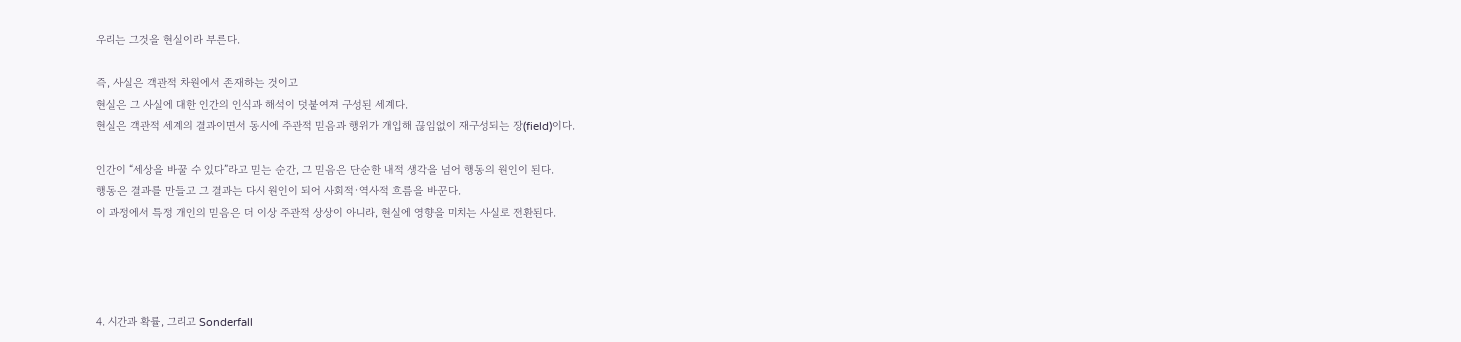우리는 그것을 현실이라 부른다.

즉, 사실은 객관적 차원에서 존재하는 것이고
현실은 그 사실에 대한 인간의 인식과 해석이 덧붙여져 구성된 세계다.
현실은 객관적 세계의 결과이면서 동시에 주관적 믿음과 행위가 개입해 끊임없이 재구성되는 장(field)이다.

인간이 “세상을 바꿀 수 있다”라고 믿는 순간, 그 믿음은 단순한 내적 생각을 넘어 행동의 원인이 된다.
행동은 결과를 만들고 그 결과는 다시 원인이 되어 사회적·역사적 흐름을 바꾼다.
이 과정에서 특정 개인의 믿음은 더 이상 주관적 상상이 아니라, 현실에 영향을 미치는 사실로 전환된다.




4. 시간과 확률, 그리고 Sonderfall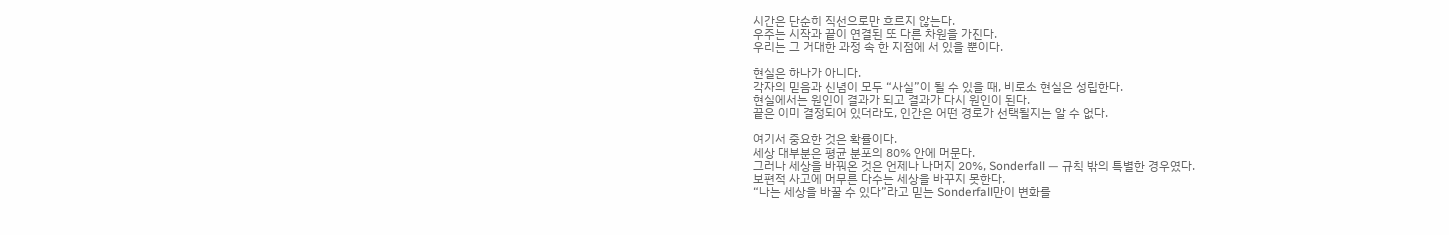시간은 단순히 직선으로만 흐르지 않는다.
우주는 시작과 끝이 연결된 또 다른 차원을 가진다.
우리는 그 거대한 과정 속 한 지점에 서 있을 뿐이다.

현실은 하나가 아니다.
각자의 믿음과 신념이 모두 “사실”이 될 수 있을 때, 비로소 현실은 성립한다.
현실에서는 원인이 결과가 되고 결과가 다시 원인이 된다.
끝은 이미 결정되어 있더라도, 인간은 어떤 경로가 선택될지는 알 수 없다.

여기서 중요한 것은 확률이다.
세상 대부분은 평균 분포의 80% 안에 머문다.
그러나 세상을 바꿔온 것은 언제나 나머지 20%, Sonderfall — 규칙 밖의 특별한 경우였다.
보편적 사고에 머무른 다수는 세상을 바꾸지 못한다.
“나는 세상을 바꿀 수 있다”라고 믿는 Sonderfall만이 변화를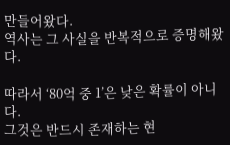만들어왔다.
역사는 그 사실을 반복적으로 증명해왔다.

따라서 ‘80억 중 1’은 낮은 확률이 아니다.
그것은 반드시 존재하는 현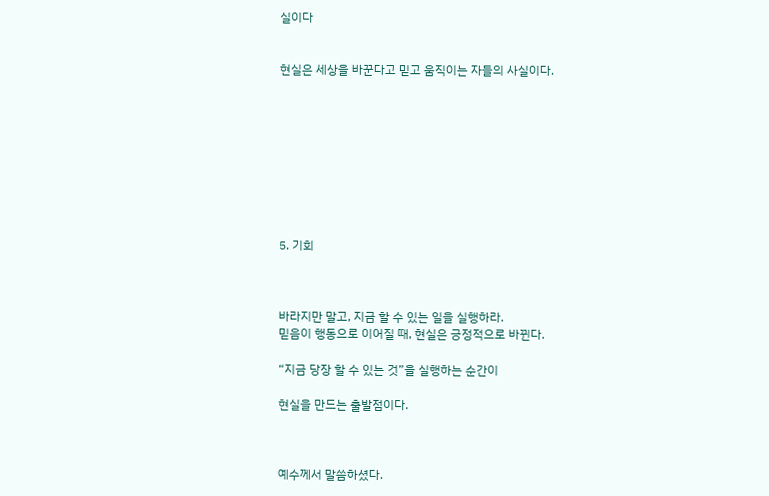실이다


현실은 세상을 바꾼다고 믿고 움직이는 자들의 사실이다.









5. 기회



바라지만 말고, 지금 할 수 있는 일을 실행하라.
믿음이 행동으로 이어질 때, 현실은 긍정적으로 바뀐다.

“지금 당장 할 수 있는 것”을 실행하는 순간이

현실을 만드는 출발점이다.



예수께서 말씀하셨다.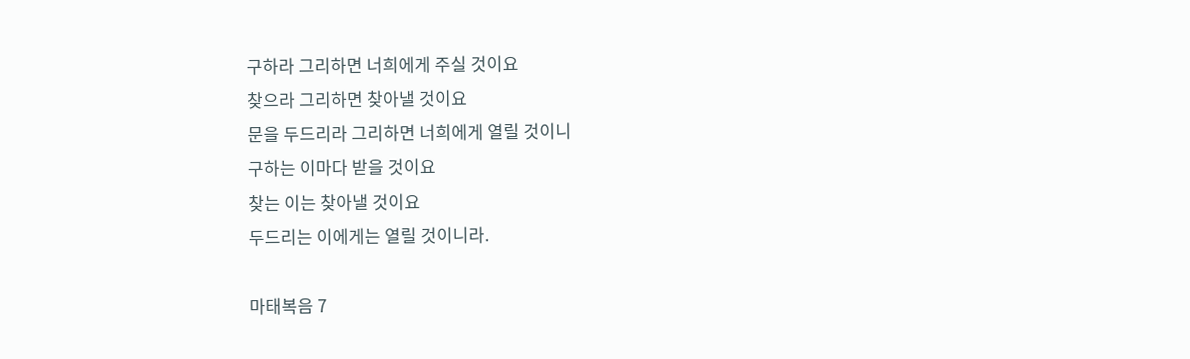구하라 그리하면 너희에게 주실 것이요
찾으라 그리하면 찾아낼 것이요
문을 두드리라 그리하면 너희에게 열릴 것이니
구하는 이마다 받을 것이요
찾는 이는 찾아낼 것이요
두드리는 이에게는 열릴 것이니라.

마태복음 7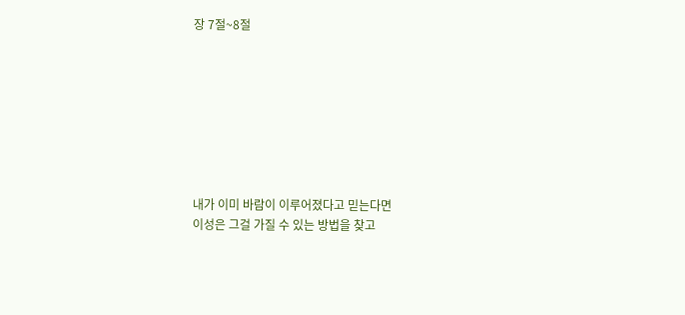장 7절~8절








내가 이미 바람이 이루어졌다고 믿는다면
이성은 그걸 가질 수 있는 방법을 찾고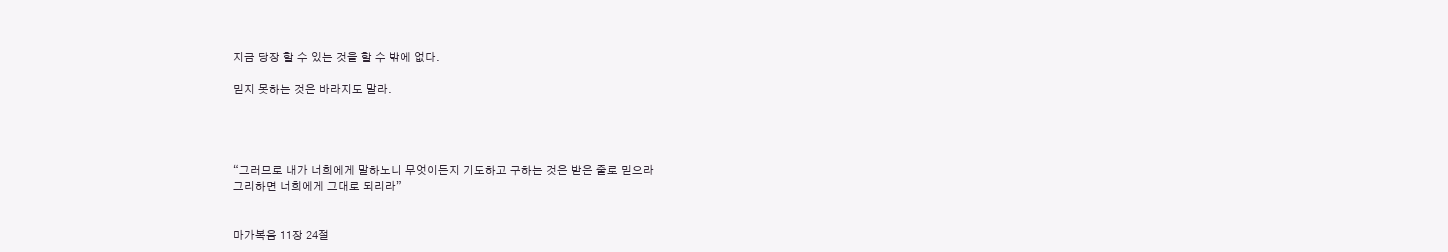지금 당장 할 수 있는 것을 할 수 밖에 없다.

믿지 못하는 것은 바라지도 말라.




“그러므로 내가 너희에게 말하노니 무엇이든지 기도하고 구하는 것은 받은 줄로 믿으라
그리하면 너희에게 그대로 되리라”


마가복음 11장 24절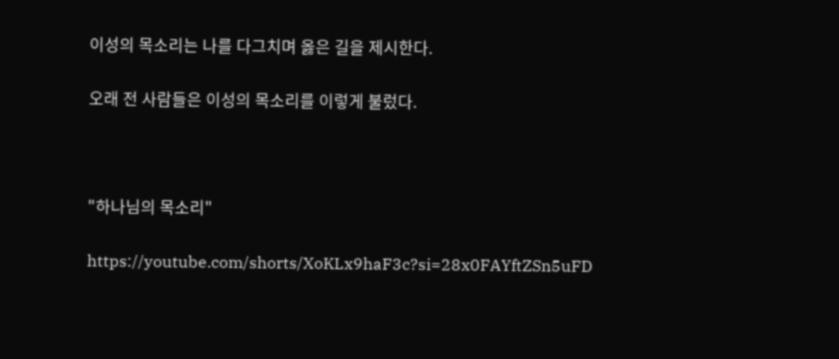이성의 목소리는 나를 다그치며 옳은 길을 제시한다.

오래 전 사람들은 이성의 목소리를 이렇게 불렀다.



"하나님의 목소리"

https://youtube.com/shorts/XoKLx9haF3c?si=28x0FAYftZSn5uFD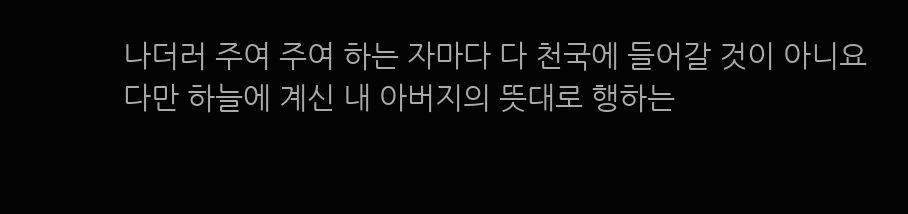나더러 주여 주여 하는 자마다 다 천국에 들어갈 것이 아니요
다만 하늘에 계신 내 아버지의 뜻대로 행하는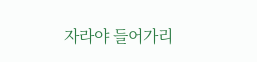자라야 들어가리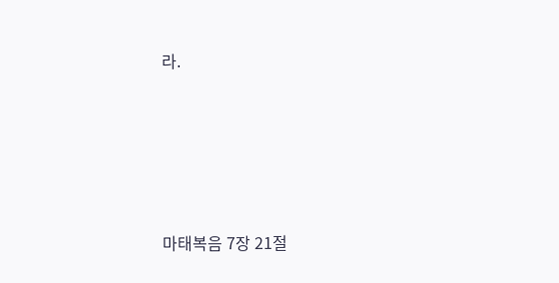라.







마태복음 7장 21절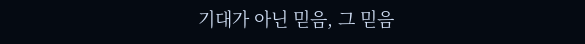기대가 아닌 믿음, 그 믿음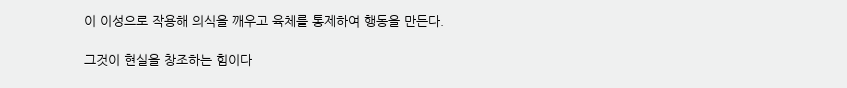이 이성으로 작용해 의식을 깨우고 육체를 통제하여 행동을 만든다.

그것이 현실을 창조하는 힘이다